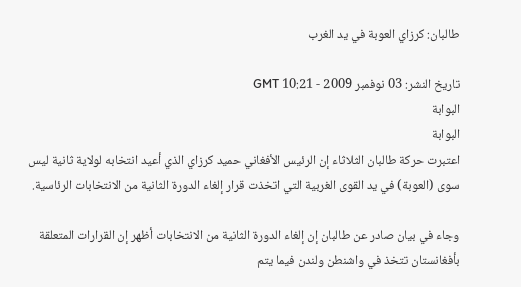طالبان: كرزاي العوبة في يد الغرب

تاريخ النشر: 03 نوفمبر 2009 - 10:21 GMT
البوابة
البوابة
اعتبرت حركة طالبان الثلاثاء إن الرئيس الأفغاني حميد كرزاي الذي أعيد انتخابه لولاية ثانية ليس سوى (العوبة) في يد القوى الغربية التي اتخذت قرار إلغاء الدورة الثانية من الانتخابات الرئاسية.

وجاء في بيان صادر عن طالبان إن إلغاء الدورة الثانية من الانتخابات أظهر إن القرارات المتعلقة بأفغانستان تتخذ في واشنطن ولندن فيما يتم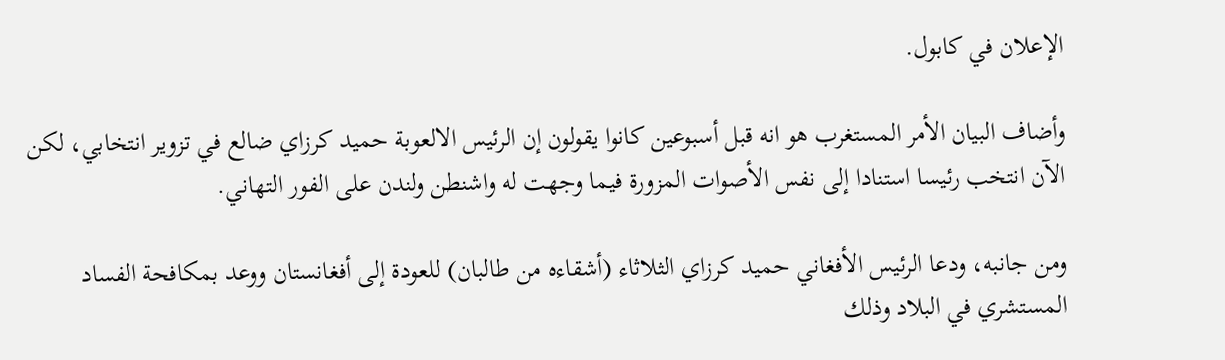الإعلان في كابول.

وأضاف البيان الأمر المستغرب هو انه قبل أسبوعين كانوا يقولون إن الرئيس الالعوبة حميد كرزاي ضالع في تزوير انتخابي، لكن الآن انتخب رئيسا استنادا إلى نفس الأصوات المزورة فيما وجهت له واشنطن ولندن على الفور التهاني.

ومن جانبه، ودعا الرئيس الأفغاني حميد كرزاي الثلاثاء (أشقاءه من طالبان) للعودة إلى أفغانستان ووعد بمكافحة الفساد المستشري في البلاد وذلك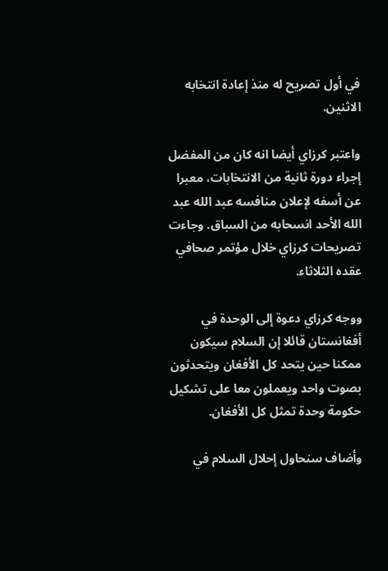في أول تصريح له منذ إعادة انتخابه الاثنين.

واعتبر كرزاي أيضا انه كان من المفضل إجراء دورة ثانية من الانتخابات، معبرا عن أسفه لإعلان منافسه عبد الله عبد الله الأحد انسحابه من السباق. وجاءت تصريحات كرزاي خلال مؤتمر صحافي عقده الثلاثاء.

ووجه كرزاي دعوة إلى الوحدة في أفغانستان قائلا إن السلام سيكون ممكنا حين يتحد كل الأفغان ويتحدثون بصوت واحد ويعملون معا على تشكيل حكومة وحدة تمثل كل الأفغان.

وأضاف سنحاول إحلال السلام في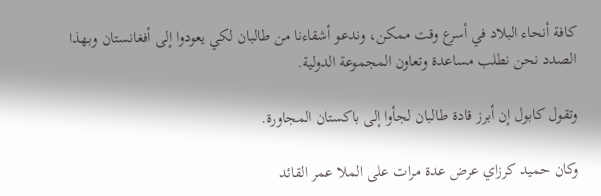كافة أنحاء البلاد في أسرع وقت ممكن، وندعو أشقاءنا من طالبان لكي يعودوا إلى أفغانستان وبهذا الصدد نحن نطلب مساعدة وتعاون المجموعة الدولية.

وتقول كابول إن أبرز قادة طالبان لجأوا إلى باكستان المجاورة.

وكان حميد كرزاي عرض عدة مرات على الملا عمر القائد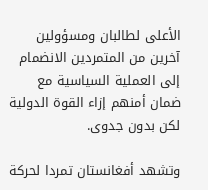الأعلى لطالبان ومسؤولين آخرين من المتمردين الانضمام إلى العملية السياسية مع ضمان أمنهم إزاء القوة الدولية لكن بدون جدوى.

وتشهد أفغانستان تمردا لحركة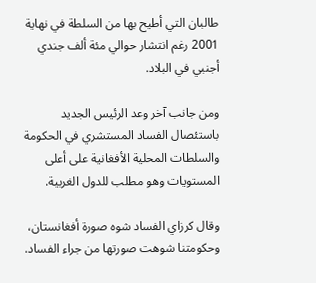طالبان التي أطيح بها من السلطة في نهاية 2001 رغم انتشار حوالي مئة ألف جندي أجنبي في البلاد.

ومن جانب آخر وعد الرئيس الجديد باستئصال الفساد المستشري في الحكومة والسلطات المحلية الأفغانية على أعلى المستويات وهو مطلب للدول الغربية.

وقال كرزاي الفساد شوه صورة أفغانستان، وحكومتنا شوهت صورتها من جراء الفساد.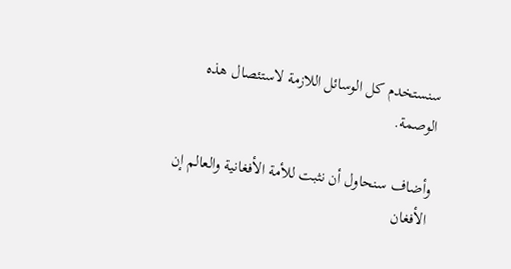سنستخدم كل الوسائل اللازمة لاستئصال هذه الوصمة.

وأضاف سنحاول أن نثبت للأمة الأفغانية والعالم إن الأفغان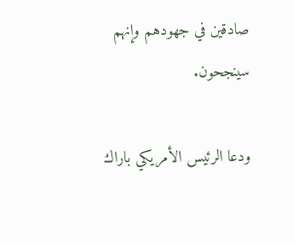صادقين في جهودهم وإنهم سينجحون.

ودعا الرئيس الأمريكي باراك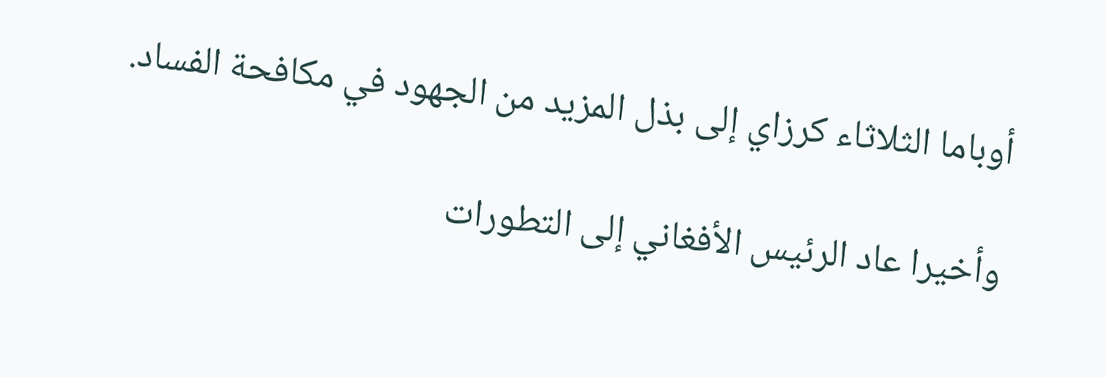أوباما الثلاثاء كرزاي إلى بذل المزيد من الجهود في مكافحة الفساد.

وأخيرا عاد الرئيس الأفغاني إلى التطورات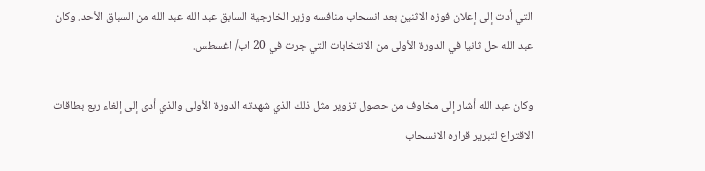التي أدت إلى إعلان فوزه الاثنين بعد انسحاب منافسه وزير الخارجية السابق عبد الله عبد الله من السباق الأحد. وكان عبد الله حل ثانيا في الدورة الأولى من الانتخابات التي جرت في 20 اب/ اغسطس.

وكان عبد الله أشار إلى مخاوف من حصول تزوير مثل ذلك الذي شهدته الدورة الأولى والذي أدى إلى إلغاء ربع بطاقات الاقتراع لتبرير قراره الانسحاب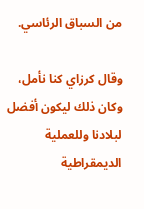من السباق الرئاسي.

وقال كرزاي كنا نأمل، وكان ذلك ليكون أفضل لبلادنا وللعملية الديمقراطية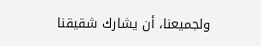ولجميعنا، أن يشارك شقيقنا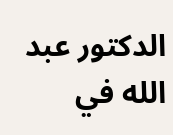الدكتور عبد الله في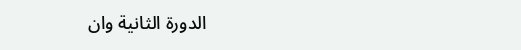الدورة الثانية وان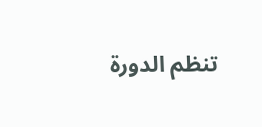تنظم الدورة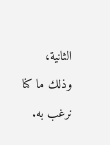الثانية، وذلك ما كنا نرغب به.